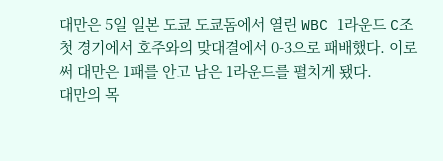대만은 5일 일본 도쿄 도쿄돔에서 열린 WBC 1라운드 C조 첫 경기에서 호주와의 맞대결에서 0-3으로 패배했다. 이로써 대만은 1패를 안고 남은 1라운드를 펼치게 됐다.
대만의 목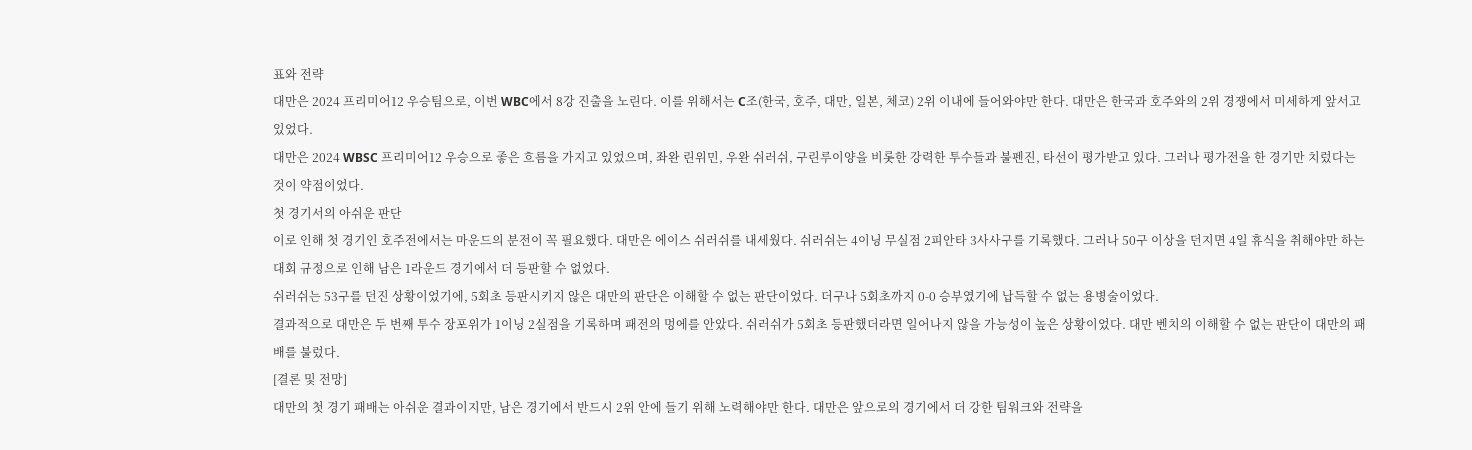표와 전략
대만은 2024 프리미어12 우승팀으로, 이번 WBC에서 8강 진출을 노린다. 이를 위해서는 C조(한국, 호주, 대만, 일본, 체코) 2위 이내에 들어와야만 한다. 대만은 한국과 호주와의 2위 경쟁에서 미세하게 앞서고 있었다.
대만은 2024 WBSC 프리미어12 우승으로 좋은 흐름을 가지고 있었으며, 좌완 린위민, 우완 쉬러쉬, 구린루이양을 비롯한 강력한 투수들과 불펜진, 타선이 평가받고 있다. 그러나 평가전을 한 경기만 치렀다는 것이 약점이었다.
첫 경기서의 아쉬운 판단
이로 인해 첫 경기인 호주전에서는 마운드의 분전이 꼭 필요했다. 대만은 에이스 쉬러쉬를 내세웠다. 쉬러쉬는 4이닝 무실점 2피안타 3사사구를 기록했다. 그러나 50구 이상을 던지면 4일 휴식을 취해야만 하는 대회 규정으로 인해 남은 1라운드 경기에서 더 등판할 수 없었다.
쉬러쉬는 53구를 던진 상황이었기에, 5회초 등판시키지 않은 대만의 판단은 이해할 수 없는 판단이었다. 더구나 5회초까지 0-0 승부였기에 납득할 수 없는 용병술이었다.
결과적으로 대만은 두 번째 투수 장포위가 1이닝 2실점을 기록하며 패전의 멍에를 안았다. 쉬러쉬가 5회초 등판했더라면 일어나지 않을 가능성이 높은 상황이었다. 대만 벤치의 이해할 수 없는 판단이 대만의 패배를 불렀다.
[결론 및 전망]
대만의 첫 경기 패배는 아쉬운 결과이지만, 남은 경기에서 반드시 2위 안에 들기 위해 노력해야만 한다. 대만은 앞으로의 경기에서 더 강한 팀워크와 전략을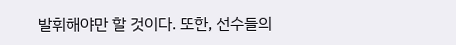발휘해야만 할 것이다. 또한, 선수들의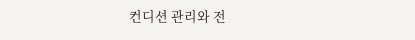컨디션 관리와 전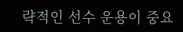략적인 선수 운용이 중요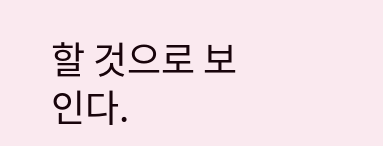할 것으로 보인다.